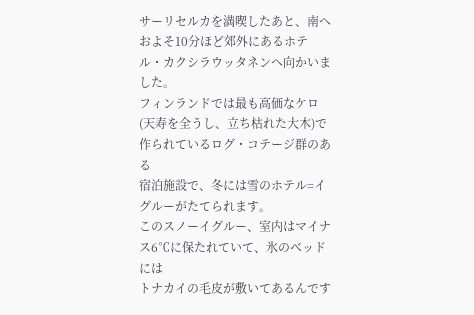サーリセルカを満喫したあと、南へおよそ10分ほど郊外にあるホテル・カクシラウッタネンへ向かいました。
フィンランドでは最も高価なケロ(天寿を全うし、立ち枯れた大木)で作られているログ・コテージ群のある
宿泊施設で、冬には雪のホテル=イグルーがたてられます。
このスノーイグルー、室内はマイナス6℃に保たれていて、氷のベッドには
トナカイの毛皮が敷いてあるんです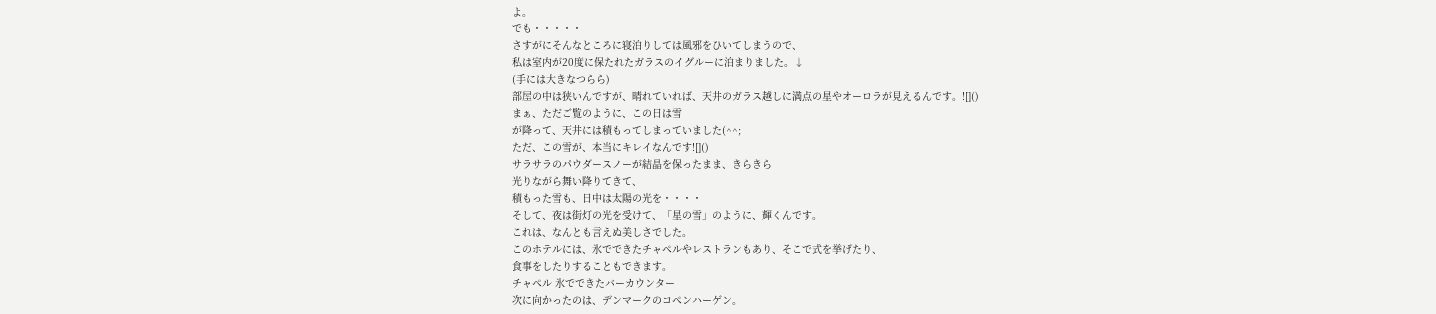よ。
でも・・・・・
さすがにそんなところに寝泊りしては風邪をひいてしまうので、
私は室内が20度に保たれたガラスのイグルーに泊まりました。↓
(手には大きなつらら)
部屋の中は狭いんですが、晴れていれば、天井のガラス越しに満点の星やオーロラが見えるんです。![]()
まぁ、ただご覧のように、この日は雪
が降って、天井には積もってしまっていました(^^;
ただ、この雪が、本当にキレイなんです![]()
サラサラのパウダースノーが結晶を保ったまま、きらきら
光りながら舞い降りてきて、
積もった雪も、日中は太陽の光を・・・・
そして、夜は街灯の光を受けて、「星の雪」のように、輝くんです。
これは、なんとも言えぬ美しさでした。
このホテルには、氷でできたチャペルやレストランもあり、そこで式を挙げたり、
食事をしたりすることもできます。
チャペル 氷でできたバーカウンター
次に向かったのは、デンマークのコペンハーゲン。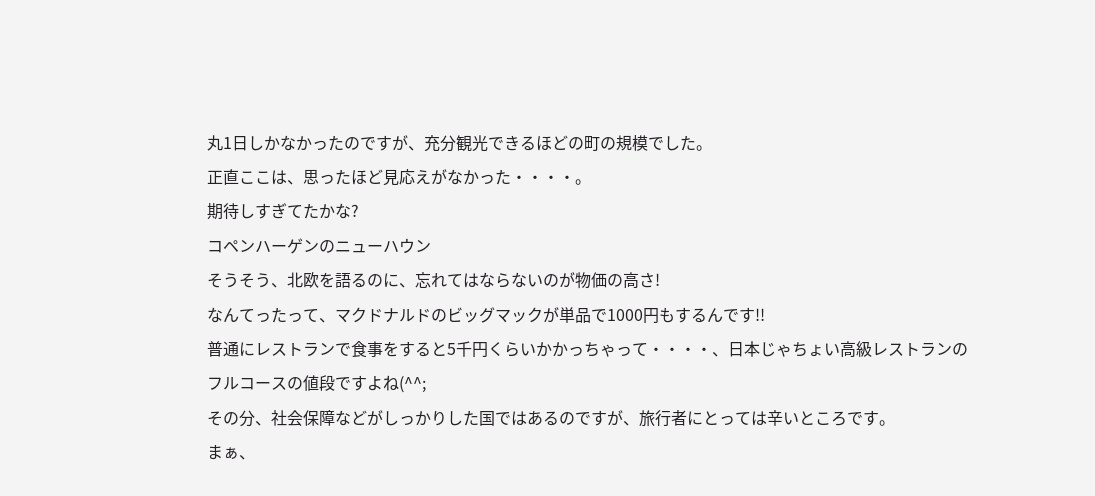丸1日しかなかったのですが、充分観光できるほどの町の規模でした。
正直ここは、思ったほど見応えがなかった・・・・。
期待しすぎてたかな?
コペンハーゲンのニューハウン
そうそう、北欧を語るのに、忘れてはならないのが物価の高さ!
なんてったって、マクドナルドのビッグマックが単品で1000円もするんです!!
普通にレストランで食事をすると5千円くらいかかっちゃって・・・・、日本じゃちょい高級レストランの
フルコースの値段ですよね(^^;
その分、社会保障などがしっかりした国ではあるのですが、旅行者にとっては辛いところです。
まぁ、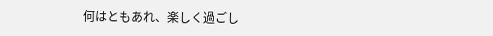何はともあれ、楽しく過ごし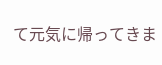て元気に帰ってきま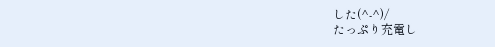した(^-^)/
たっぷり充電し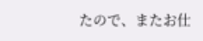たので、またお仕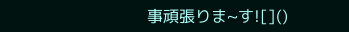事頑張りま~す![]()